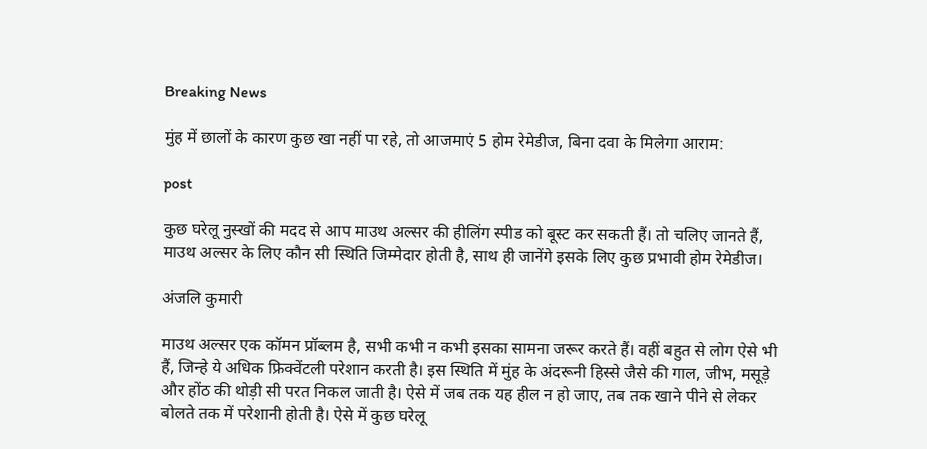Breaking News

मुंह में छालों के कारण कुछ खा नहीं पा रहे, तो आजमाएं 5 होम रेमेडीज, बिना दवा के मिलेगा आराम:

post

कुछ घरेलू नुस्खों की मदद से आप माउथ अल्सर की हीलिंग स्पीड को बूस्ट कर सकती हैं। तो चलिए जानते हैं, माउथ अल्सर के लिए कौन सी स्थिति जिम्मेदार होती है, साथ ही जानेंगे इसके लिए कुछ प्रभावी होम रेमेडीज।

अंजलि कुमारी

माउथ अल्सर एक कॉमन प्रॉब्लम है, सभी कभी न कभी इसका सामना जरूर करते हैं। वहीं बहुत से लोग ऐसे भी हैं, जिन्हे ये अधिक फ्रिक्वेंटली परेशान करती है। इस स्थिति में मुंह के अंदरूनी हिस्से जैसे की गाल, जीभ, मसूड़े और होंठ की थोड़ी सी परत निकल जाती है। ऐसे में जब तक यह हील न हो जाए, तब तक खाने पीने से लेकर बोलते तक में परेशानी होती है। ऐसे में कुछ घरेलू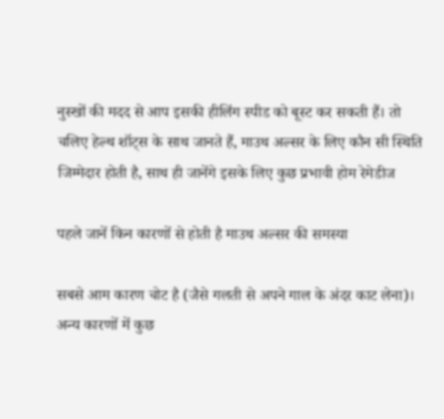नुस्खों की मदद से आप इसकी हीलिंग स्पीड को बूस्ट कर सकती हैं। तो चलिए हेल्थ शॉट्स के साथ जानते हैं, माउथ अल्सर के लिए कौन सी स्थिति जिम्मेदार होती है, साथ ही जानेंगे इसके लिए कुछ प्रभावी होम रेमेडीज

पहले जानें किन कारणों से होती है माउथ अल्सर की समस्या

सबसे आम कारण चोट है (जैसे गलती से अपने गाल के अंदर काट लेना)। अन्य कारणों में कुछ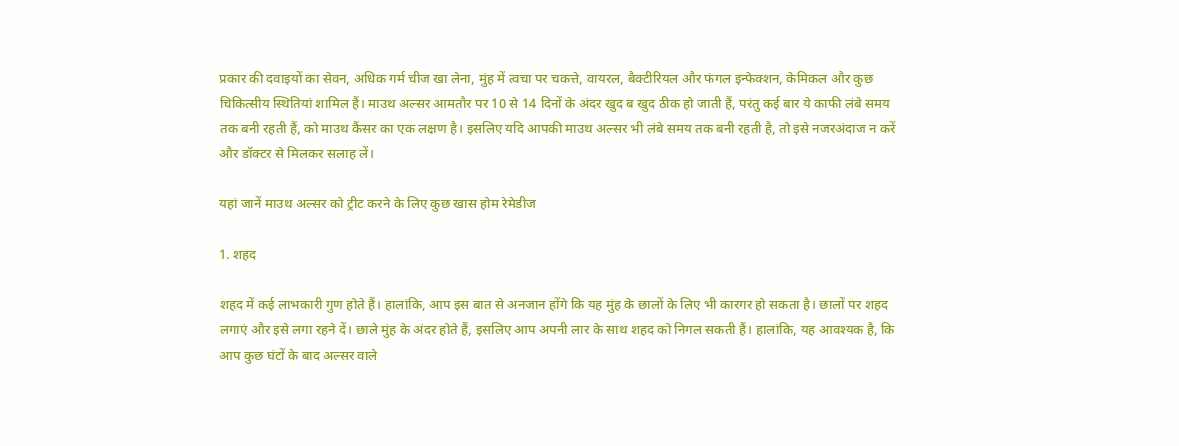प्रकार की दवाइयों का सेवन, अधिक गर्म चीज खा लेना, मुंह में त्वचा पर चकत्ते, वायरल, बैक्टीरियल और फंगल इन्फेक्शन, केमिकल और कुछ चिकित्सीय स्थितियां शामिल हैं। माउथ अल्सर आमतौर पर 10 से 14 दिनों के अंदर खुद ब खुद ठीक हो जाती हैं, परंतु कई बार ये काफी लंबे समय तक बनी रहती हैं, को माउथ कैंसर का एक लक्षण है। इसलिए यदि आपकी माउथ अल्सर भी लंबे समय तक बनी रहती है, तो इसे नजरअंदाज न करें और डॉक्टर से मिलकर सलाह लें।

यहां जानें माउथ अल्सर को ट्रीट करने के लिए कुछ खास होम रेमेडीज

1. शहद

शहद में कई लाभकारी गुण होते हैं। हालांकि, आप इस बात से अनजान होंगे कि यह मुंह के छालों के लिए भी कारगर हो सकता है। छालों पर शहद लगाएं और इसे लगा रहने दें। छाले मुंह के अंदर होते हैं, इसलिए आप अपनी लार के साथ शहद को निगल सकती हैं। हालांकि, यह आवश्यक है, कि आप कुछ घंटों के बाद अल्सर वाले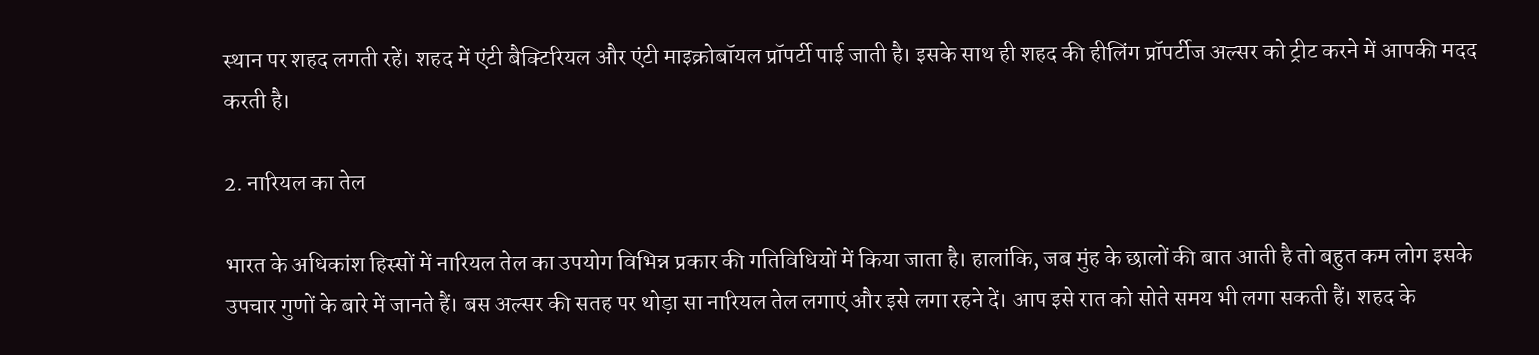स्थान पर शहद लगती रहें। शहद में एंटी बैक्टिरियल और एंटी माइक्रोबॉयल प्रॉपर्टी पाई जाती है। इसके साथ ही शहद की हीलिंग प्रॉपर्टीज अल्सर को ट्रीट करने में आपकी मदद करती है।

2. नारियल का तेल

भारत के अधिकांश हिस्सों में नारियल तेल का उपयोग विभिन्न प्रकार की गतिविधियों में किया जाता है। हालांकि, जब मुंह के छालों की बात आती है तो बहुत कम लोग इसके उपचार गुणों के बारे में जानते हैं। बस अल्सर की सतह पर थोड़ा सा नारियल तेल लगाएं और इसे लगा रहने दें। आप इसे रात को सोते समय भी लगा सकती हैं। शहद के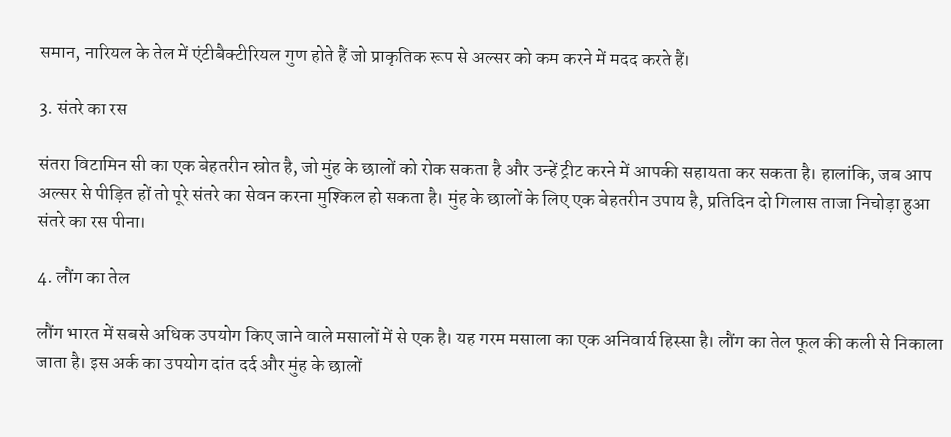समान, नारियल के तेल में एंटीबैक्टीरियल गुण होते हैं जो प्राकृतिक रूप से अल्सर को कम करने में मदद करते हैं।

3. संतरे का रस

संतरा विटामिन सी का एक बेहतरीन स्रोत है, जो मुंह के छालों को रोक सकता है और उन्हें ट्रीट करने में आपकी सहायता कर सकता है। हालांकि, जब आप अल्सर से पीड़ित हों तो पूरे संतरे का सेवन करना मुश्किल हो सकता है। मुंह के छालों के लिए एक बेहतरीन उपाय है, प्रतिदिन दो गिलास ताजा निचोड़ा हुआ संतरे का रस पीना।

4. लौंग का तेल

लौंग भारत में सबसे अधिक उपयोग किए जाने वाले मसालों में से एक है। यह गरम मसाला का एक अनिवार्य हिस्सा है। लौंग का तेल फूल की कली से निकाला जाता है। इस अर्क का उपयोग दांत दर्द और मुंह के छालों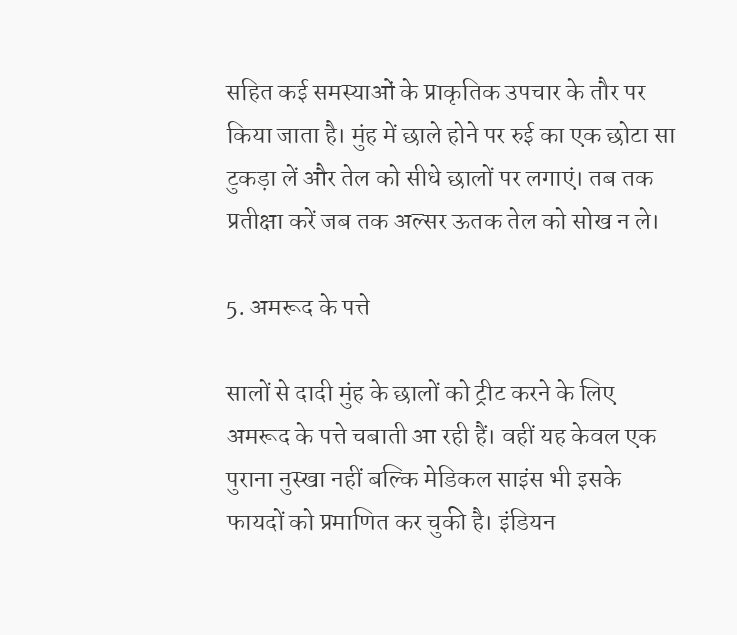सहित कई समस्याओं के प्राकृतिक उपचार के तौर पर किया जाता है। मुंह में छाले होने पर रुई का एक छोटा सा टुकड़ा लें और तेल को सीधे छालों पर लगाएं। तब तक प्रतीक्षा करें जब तक अल्सर ऊतक तेल को सोख न ले।

5. अमरूद के पत्ते

सालों से दादी मुंह के छालों को ट्रीट करने के लिए अमरूद के पत्ते चबाती आ रही हैं। वहीं यह केवल एक पुराना नुस्खा नहीं बल्कि मेडिकल साइंस भी इसके फायदों को प्रमाणित कर चुकी है। इंडियन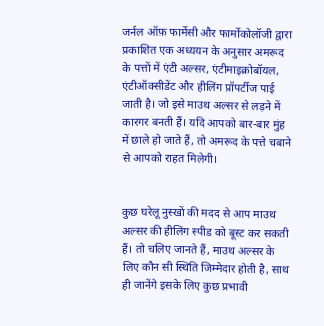जर्नल ऑफ़ फार्मेसी और फार्मोकोलॉजी द्वारा प्रकाशित एक अध्ययन के अनुसार अमरूद के पत्तों में एंटी अल्सर, एंटीमाइक्रोबॉयल, एंटीऑक्सीडेंट और हीलिंग प्रॉपर्टीज पाई जाती है। जो इसे माउथ अल्सर से लड़ने में कारगर बनती हैं। यदि आपको बार-बार मुंह में छाले हो जाते हैं, तो अमरूद के पत्ते चबाने से आपको राहत मिलेगी।


कुछ घरेलू नुस्खों की मदद से आप माउथ अल्सर की हीलिंग स्पीड को बूस्ट कर सकती हैं। तो चलिए जानते हैं, माउथ अल्सर के लिए कौन सी स्थिति जिम्मेदार होती है, साथ ही जानेंगे इसके लिए कुछ प्रभावी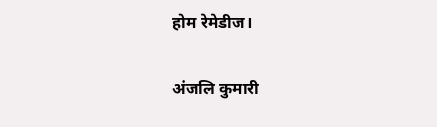होम रेमेडीज।

अंजलि कुमारी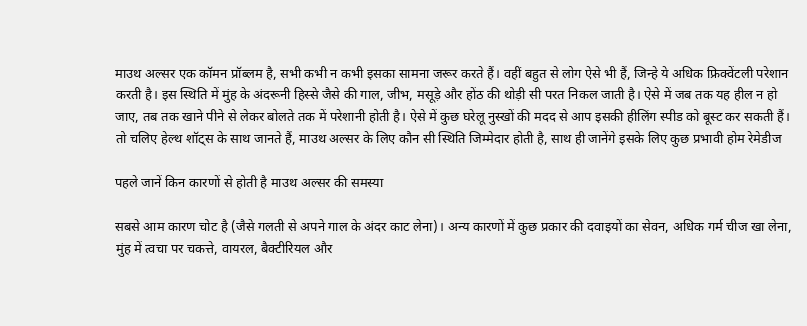माउथ अल्सर एक कॉमन प्रॉब्लम है, सभी कभी न कभी इसका सामना जरूर करते हैं। वहीं बहुत से लोग ऐसे भी हैं, जिन्हे ये अधिक फ्रिक्वेंटली परेशान करती है। इस स्थिति में मुंह के अंदरूनी हिस्से जैसे की गाल, जीभ, मसूड़े और होंठ की थोड़ी सी परत निकल जाती है। ऐसे में जब तक यह हील न हो जाए, तब तक खाने पीने से लेकर बोलते तक में परेशानी होती है। ऐसे में कुछ घरेलू नुस्खों की मदद से आप इसकी हीलिंग स्पीड को बूस्ट कर सकती हैं। तो चलिए हेल्थ शॉट्स के साथ जानते हैं, माउथ अल्सर के लिए कौन सी स्थिति जिम्मेदार होती है, साथ ही जानेंगे इसके लिए कुछ प्रभावी होम रेमेडीज

पहले जानें किन कारणों से होती है माउथ अल्सर की समस्या

सबसे आम कारण चोट है (जैसे गलती से अपने गाल के अंदर काट लेना)। अन्य कारणों में कुछ प्रकार की दवाइयों का सेवन, अधिक गर्म चीज खा लेना, मुंह में त्वचा पर चकत्ते, वायरल, बैक्टीरियल और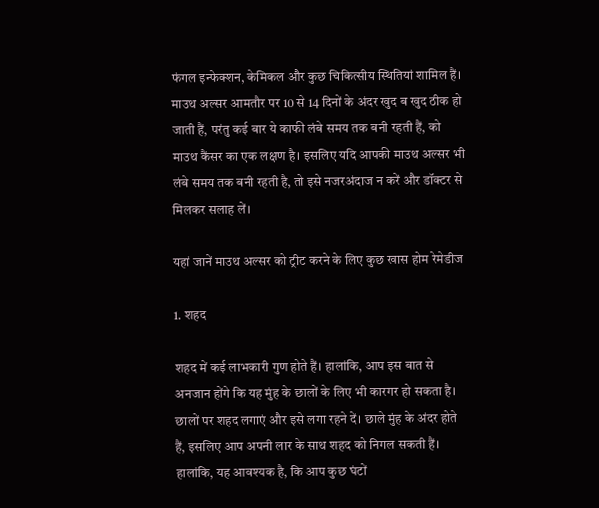फंगल इन्फेक्शन, केमिकल और कुछ चिकित्सीय स्थितियां शामिल हैं। माउथ अल्सर आमतौर पर 10 से 14 दिनों के अंदर खुद ब खुद ठीक हो जाती हैं, परंतु कई बार ये काफी लंबे समय तक बनी रहती हैं, को माउथ कैंसर का एक लक्षण है। इसलिए यदि आपकी माउथ अल्सर भी लंबे समय तक बनी रहती है, तो इसे नजरअंदाज न करें और डॉक्टर से मिलकर सलाह लें।

यहां जानें माउथ अल्सर को ट्रीट करने के लिए कुछ खास होम रेमेडीज

1. शहद

शहद में कई लाभकारी गुण होते हैं। हालांकि, आप इस बात से अनजान होंगे कि यह मुंह के छालों के लिए भी कारगर हो सकता है। छालों पर शहद लगाएं और इसे लगा रहने दें। छाले मुंह के अंदर होते हैं, इसलिए आप अपनी लार के साथ शहद को निगल सकती हैं। हालांकि, यह आवश्यक है, कि आप कुछ घंटों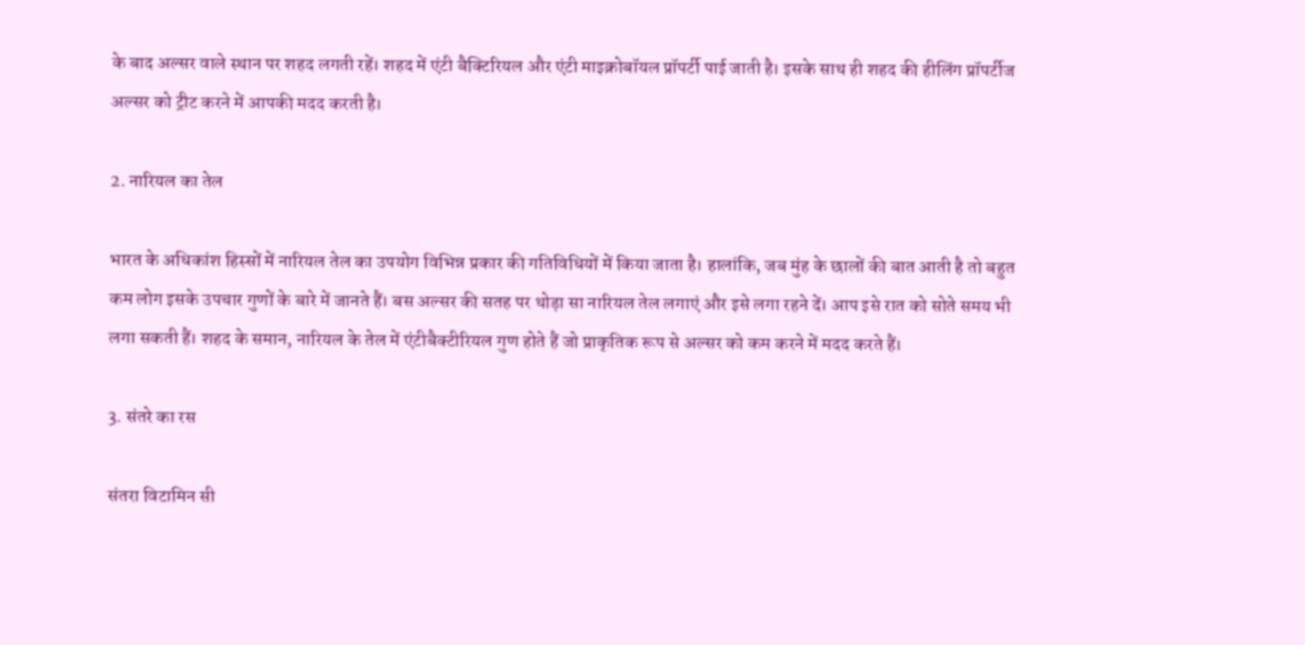के बाद अल्सर वाले स्थान पर शहद लगती रहें। शहद में एंटी बैक्टिरियल और एंटी माइक्रोबॉयल प्रॉपर्टी पाई जाती है। इसके साथ ही शहद की हीलिंग प्रॉपर्टीज अल्सर को ट्रीट करने में आपकी मदद करती है।

2. नारियल का तेल

भारत के अधिकांश हिस्सों में नारियल तेल का उपयोग विभिन्न प्रकार की गतिविधियों में किया जाता है। हालांकि, जब मुंह के छालों की बात आती है तो बहुत कम लोग इसके उपचार गुणों के बारे में जानते हैं। बस अल्सर की सतह पर थोड़ा सा नारियल तेल लगाएं और इसे लगा रहने दें। आप इसे रात को सोते समय भी लगा सकती हैं। शहद के समान, नारियल के तेल में एंटीबैक्टीरियल गुण होते हैं जो प्राकृतिक रूप से अल्सर को कम करने में मदद करते हैं।

3. संतरे का रस

संतरा विटामिन सी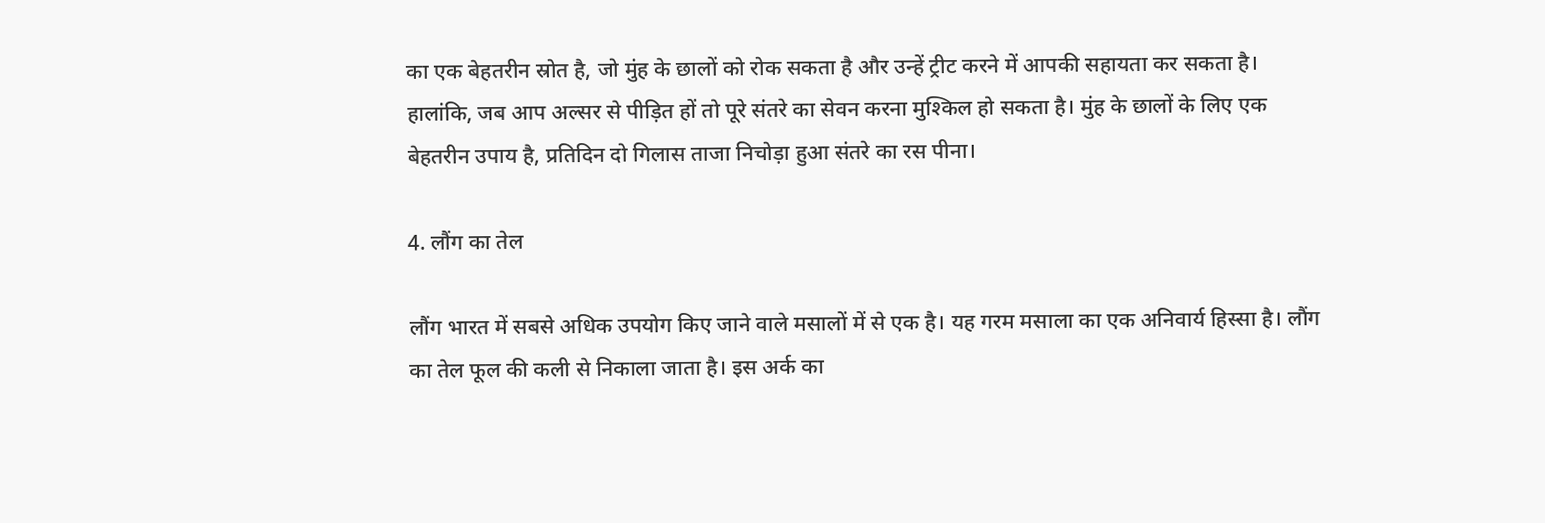का एक बेहतरीन स्रोत है, जो मुंह के छालों को रोक सकता है और उन्हें ट्रीट करने में आपकी सहायता कर सकता है। हालांकि, जब आप अल्सर से पीड़ित हों तो पूरे संतरे का सेवन करना मुश्किल हो सकता है। मुंह के छालों के लिए एक बेहतरीन उपाय है, प्रतिदिन दो गिलास ताजा निचोड़ा हुआ संतरे का रस पीना।

4. लौंग का तेल

लौंग भारत में सबसे अधिक उपयोग किए जाने वाले मसालों में से एक है। यह गरम मसाला का एक अनिवार्य हिस्सा है। लौंग का तेल फूल की कली से निकाला जाता है। इस अर्क का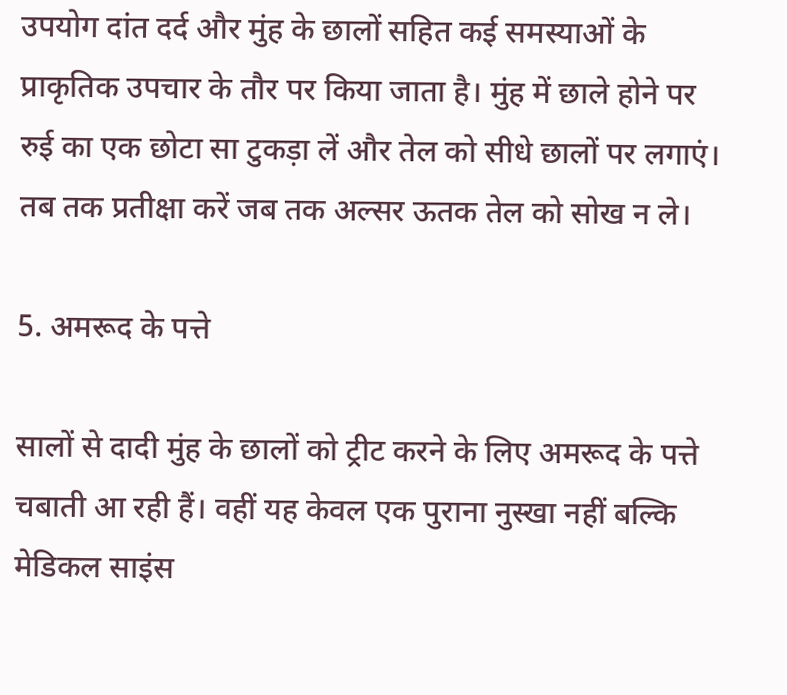उपयोग दांत दर्द और मुंह के छालों सहित कई समस्याओं के प्राकृतिक उपचार के तौर पर किया जाता है। मुंह में छाले होने पर रुई का एक छोटा सा टुकड़ा लें और तेल को सीधे छालों पर लगाएं। तब तक प्रतीक्षा करें जब तक अल्सर ऊतक तेल को सोख न ले।

5. अमरूद के पत्ते

सालों से दादी मुंह के छालों को ट्रीट करने के लिए अमरूद के पत्ते चबाती आ रही हैं। वहीं यह केवल एक पुराना नुस्खा नहीं बल्कि मेडिकल साइंस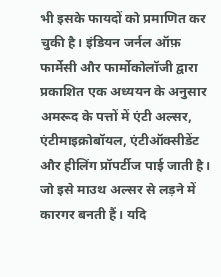भी इसके फायदों को प्रमाणित कर चुकी है। इंडियन जर्नल ऑफ़ फार्मेसी और फार्मोकोलॉजी द्वारा प्रकाशित एक अध्ययन के अनुसार अमरूद के पत्तों में एंटी अल्सर, एंटीमाइक्रोबॉयल, एंटीऑक्सीडेंट और हीलिंग प्रॉपर्टीज पाई जाती है। जो इसे माउथ अल्सर से लड़ने में कारगर बनती हैं। यदि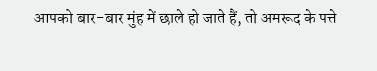आपको बार-बार मुंह में छाले हो जाते हैं, तो अमरूद के पत्ते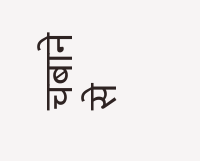चबाने से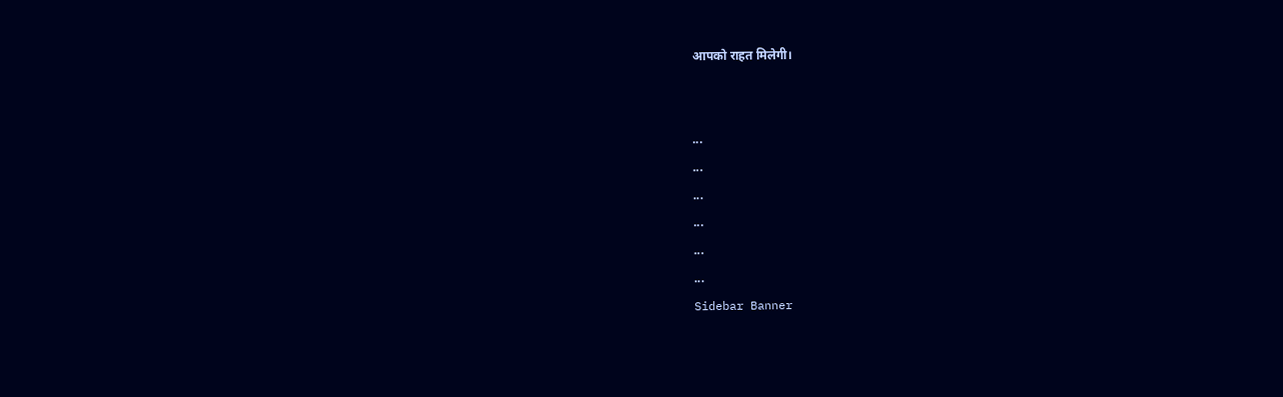आपको राहत मिलेगी।


...
...
...
...
...
...
Sidebar Banner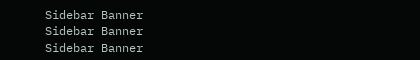Sidebar Banner
Sidebar Banner
Sidebar Banner